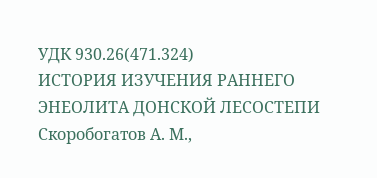УДК 930.26(471.324)
ИСТОРИЯ ИЗУЧЕНИЯ РАННЕГО ЭНЕОЛИТА ДОНСКОЙ ЛЕСОСТЕПИ Скоробогатов А. М.,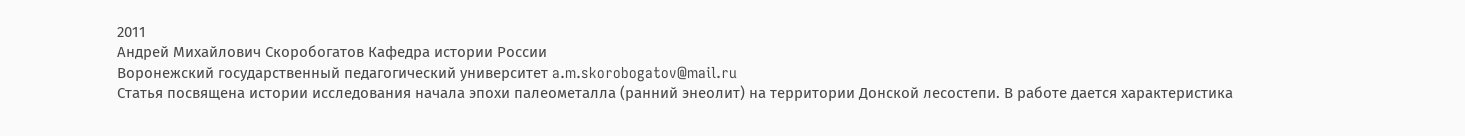2011
Андрей Михайлович Скоробогатов Кафедра истории России
Воронежский государственный педагогический университет a.m.skorobogatov@mail.ru
Статья посвящена истории исследования начала эпохи палеометалла (ранний энеолит) на территории Донской лесостепи. В работе дается характеристика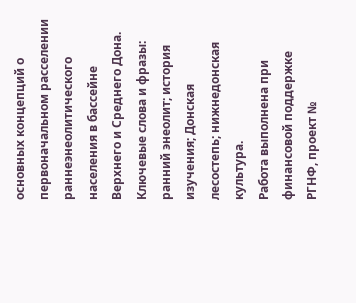основных концепций о первоначальном расселении раннеэнеолитического населения в бассейне Верхнего и Среднего Дона.
Ключевые слова и фразы: ранний энеолит; история изучения; Донская лесостепь; нижнедонская культура.
Работа выполнена при финансовой поддержке РГНФ, проект №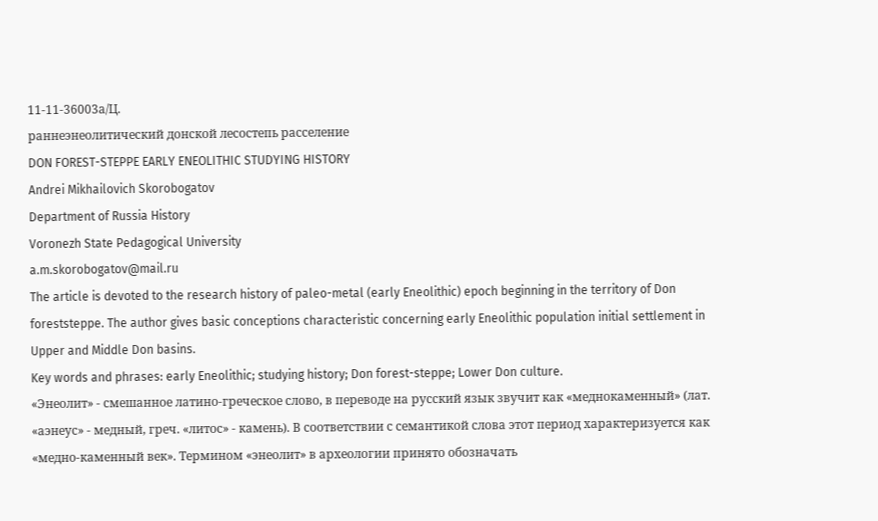11-11-36003а/Ц.
раннеэнеолитический донской лесостепь расселение
DON FOREST-STEPPE EARLY ENEOLITHIC STUDYING HISTORY
Andrei Mikhailovich Skorobogatov
Department of Russia History
Voronezh State Pedagogical University
a.m.skorobogatov@mail.ru
The article is devoted to the research history of paleo-metal (early Eneolithic) epoch beginning in the territory of Don foreststeppe. The author gives basic conceptions characteristic concerning early Eneolithic population initial settlement in Upper and Middle Don basins.
Key words and phrases: early Eneolithic; studying history; Don forest-steppe; Lower Don culture.
«Энеолит» - смешанное латино-греческое слово, в переводе на русский язык звучит как «меднокаменный» (лат. «аэнеус» - медный, греч. «литос» - камень). В соответствии с семантикой слова этот период характеризуется как «медно-каменный век». Термином «энеолит» в археологии принято обозначать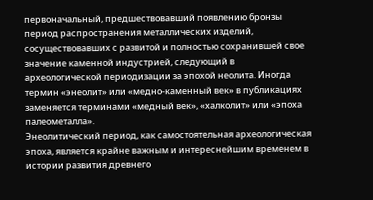первоначальный, предшествовавший появлению бронзы период распространения металлических изделий, сосуществовавших с развитой и полностью сохранившей свое значение каменной индустрией, следующий в археологической периодизации за эпохой неолита. Иногда термин «энеолит» или «медно-каменный век» в публикациях заменяется терминами «медный век», «халколит» или «эпоха палеометалла».
Энеолитический период, как самостоятельная археологическая эпоха, является крайне важным и интереснейшим временем в истории развития древнего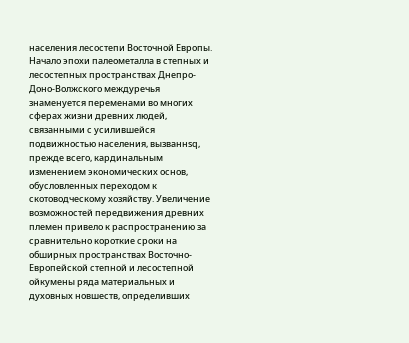населения лесостепи Восточной Европы. Начало эпохи палеометалла в степных и лесостепных пространствах Днепро-Доно-Волжского междуречья знаменуется переменами во многих сферах жизни древних людей, связанными с усилившейся подвижностью населения, вызваннsq, прежде всего, кардинальным изменением экономических основ, обусловленных переходом к скотоводческому хозяйству. Увеличение возможностей передвижения древних племен привело к распространению за сравнительно короткие сроки на обширных пространствах Восточно-Европейской степной и лесостепной ойкумены ряда материальных и духовных новшеств, определивших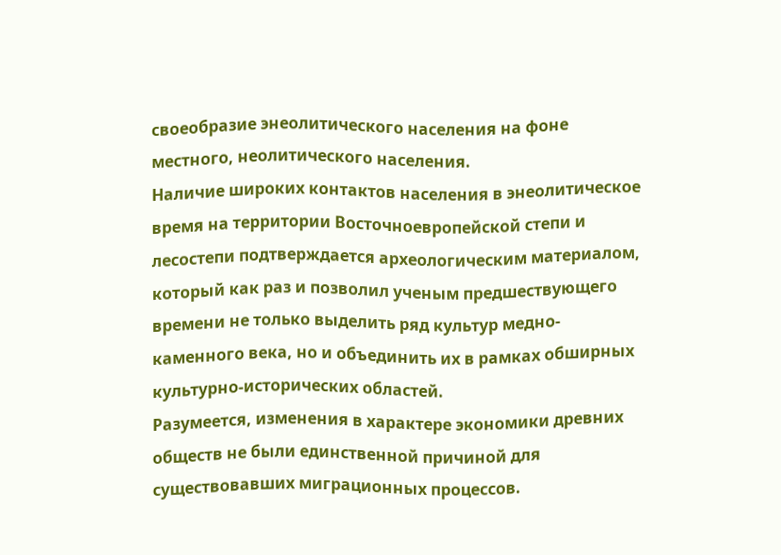своеобразие энеолитического населения на фоне местного, неолитического населения.
Наличие широких контактов населения в энеолитическое время на территории Восточноевропейской степи и лесостепи подтверждается археологическим материалом, который как раз и позволил ученым предшествующего времени не только выделить ряд культур медно-каменного века, но и объединить их в рамках обширных культурно-исторических областей.
Разумеется, изменения в характере экономики древних обществ не были единственной причиной для существовавших миграционных процессов.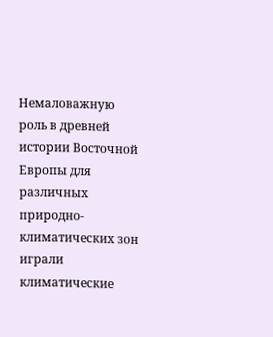Немаловажную роль в древней истории Восточной Европы для различных природно-климатических зон играли климатические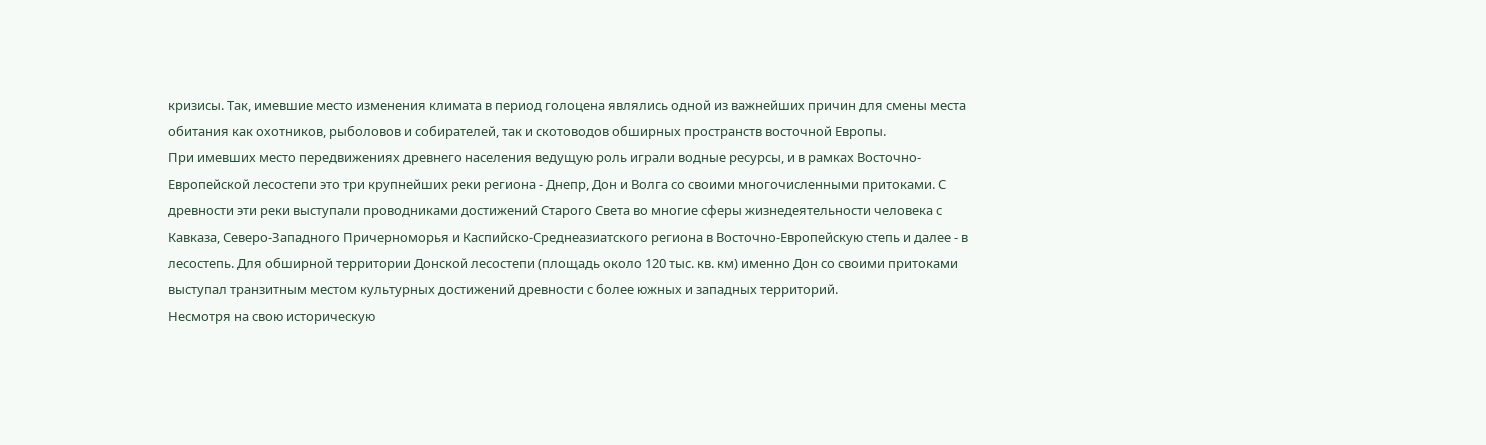кризисы. Так, имевшие место изменения климата в период голоцена являлись одной из важнейших причин для смены места обитания как охотников, рыболовов и собирателей, так и скотоводов обширных пространств восточной Европы.
При имевших место передвижениях древнего населения ведущую роль играли водные ресурсы, и в рамках Восточно-Европейской лесостепи это три крупнейших реки региона - Днепр, Дон и Волга со своими многочисленными притоками. С древности эти реки выступали проводниками достижений Старого Света во многие сферы жизнедеятельности человека с Кавказа, Северо-Западного Причерноморья и Каспийско-Среднеазиатского региона в Восточно-Европейскую степь и далее - в лесостепь. Для обширной территории Донской лесостепи (площадь около 120 тыс. кв. км) именно Дон со своими притоками выступал транзитным местом культурных достижений древности с более южных и западных территорий.
Несмотря на свою историческую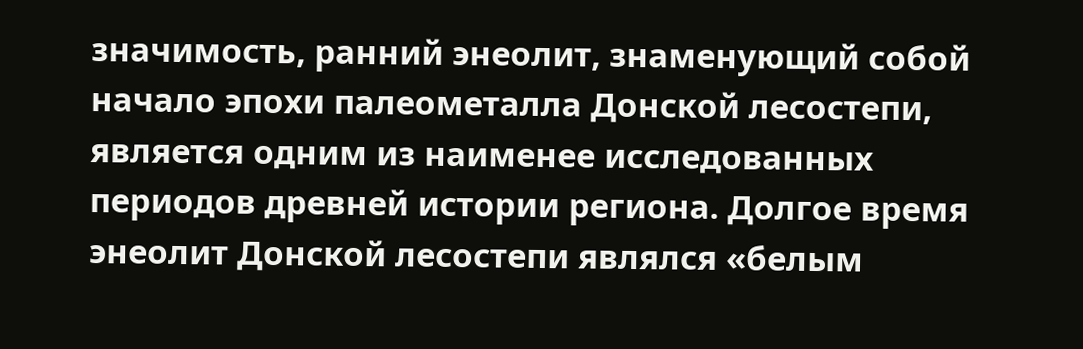значимость, ранний энеолит, знаменующий собой начало эпохи палеометалла Донской лесостепи, является одним из наименее исследованных периодов древней истории региона. Долгое время энеолит Донской лесостепи являлся «белым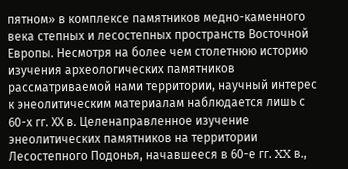пятном» в комплексе памятников медно-каменного века степных и лесостепных пространств Восточной Европы. Несмотря на более чем столетнюю историю изучения археологических памятников рассматриваемой нами территории, научный интерес к энеолитическим материалам наблюдается лишь с 60-х гг. ХХ в. Целенаправленное изучение энеолитических памятников на территории Лесостепного Подонья, начавшееся в 60-е гг. XX в.,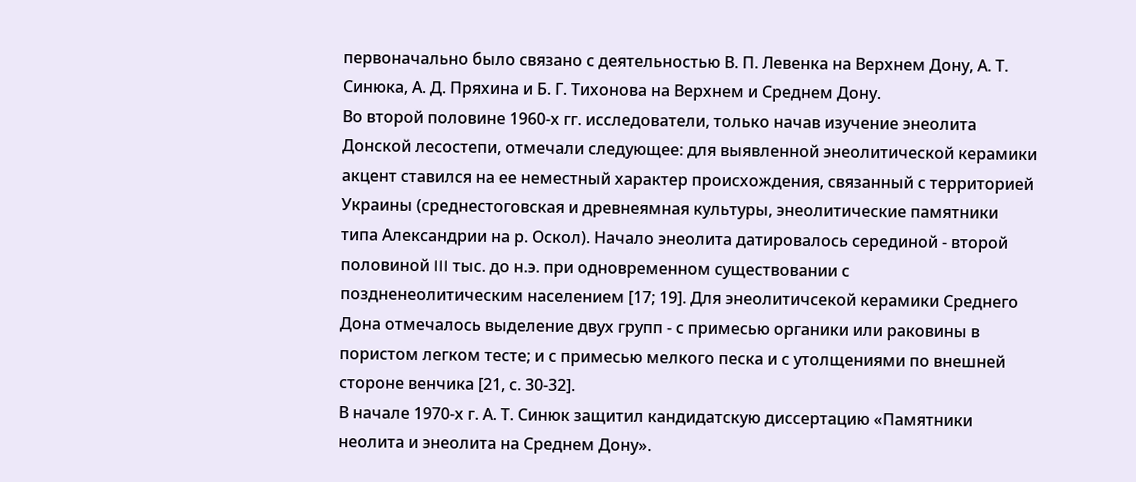первоначально было связано с деятельностью В. П. Левенка на Верхнем Дону, А. Т. Синюка, А. Д. Пряхина и Б. Г. Тихонова на Верхнем и Среднем Дону.
Во второй половине 1960-х гг. исследователи, только начав изучение энеолита Донской лесостепи, отмечали следующее: для выявленной энеолитической керамики акцент ставился на ее неместный характер происхождения, связанный с территорией Украины (среднестоговская и древнеямная культуры, энеолитические памятники типа Александрии на р. Оскол). Начало энеолита датировалось серединой - второй половиной III тыс. до н.э. при одновременном существовании с поздненеолитическим населением [17; 19]. Для энеолитичсекой керамики Среднего Дона отмечалось выделение двух групп - с примесью органики или раковины в пористом легком тесте; и с примесью мелкого песка и с утолщениями по внешней стороне венчика [21, с. 30-32].
В начале 1970-х г. А. Т. Синюк защитил кандидатскую диссертацию «Памятники неолита и энеолита на Среднем Дону».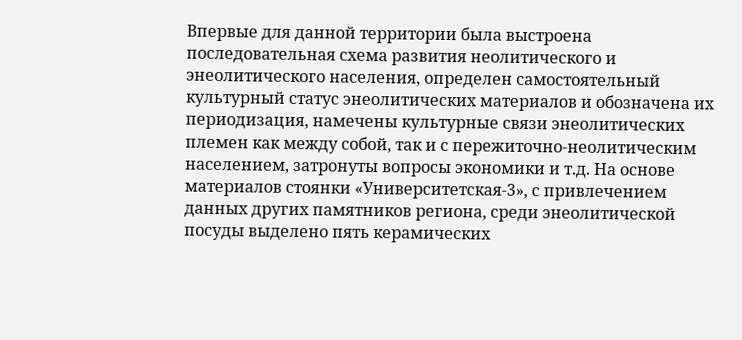Впервые для данной территории была выстроена последовательная схема развития неолитического и энеолитического населения, определен самостоятельный культурный статус энеолитических материалов и обозначена их периодизация, намечены культурные связи энеолитических племен как между собой, так и с пережиточно-неолитическим населением, затронуты вопросы экономики и т.д. На основе материалов стоянки «Университетская-3», с привлечением данных других памятников региона, среди энеолитической посуды выделено пять керамических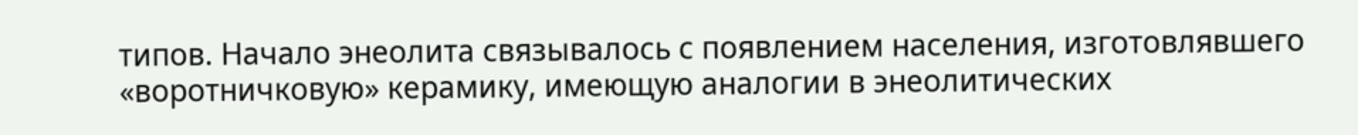типов. Начало энеолита связывалось с появлением населения, изготовлявшего «воротничковую» керамику, имеющую аналогии в энеолитических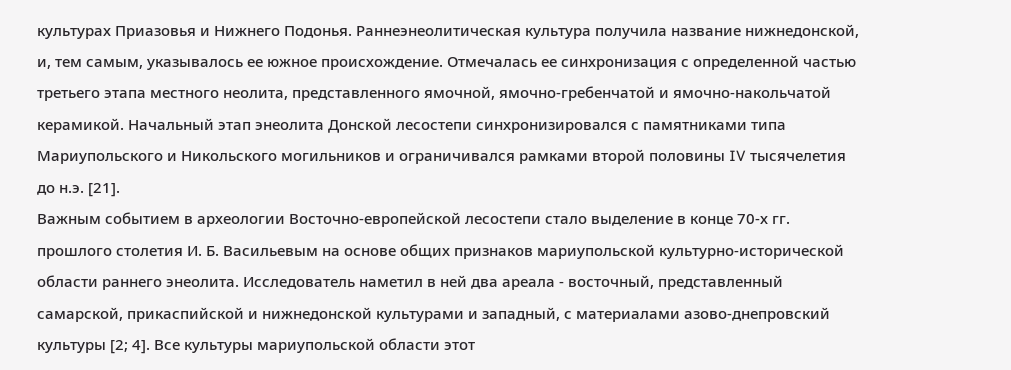культурах Приазовья и Нижнего Подонья. Раннеэнеолитическая культура получила название нижнедонской, и, тем самым, указывалось ее южное происхождение. Отмечалась ее синхронизация с определенной частью третьего этапа местного неолита, представленного ямочной, ямочно-гребенчатой и ямочно-накольчатой керамикой. Начальный этап энеолита Донской лесостепи синхронизировался с памятниками типа Мариупольского и Никольского могильников и ограничивался рамками второй половины IV тысячелетия до н.э. [21].
Важным событием в археологии Восточно-европейской лесостепи стало выделение в конце 70-х гг. прошлого столетия И. Б. Васильевым на основе общих признаков мариупольской культурно-исторической области раннего энеолита. Исследователь наметил в ней два ареала - восточный, представленный самарской, прикаспийской и нижнедонской культурами и западный, с материалами азово-днепровский культуры [2; 4]. Все культуры мариупольской области этот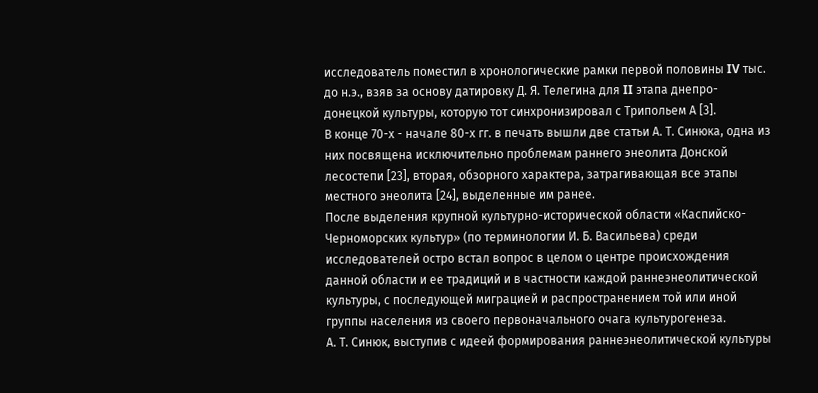исследователь поместил в хронологические рамки первой половины IV тыс. до н.э., взяв за основу датировку Д. Я. Телегина для II этапа днепро-донецкой культуры, которую тот синхронизировал с Трипольем А [3].
В конце 70-х - начале 80-х гг. в печать вышли две статьи А. Т. Синюка, одна из них посвящена исключительно проблемам раннего энеолита Донской лесостепи [23], вторая, обзорного характера, затрагивающая все этапы местного энеолита [24], выделенные им ранее.
После выделения крупной культурно-исторической области «Каспийско-Черноморских культур» (по терминологии И. Б. Васильева) среди исследователей остро встал вопрос в целом о центре происхождения данной области и ее традиций и в частности каждой раннеэнеолитической культуры, с последующей миграцией и распространением той или иной группы населения из своего первоначального очага культурогенеза.
А. Т. Синюк, выступив с идеей формирования раннеэнеолитической культуры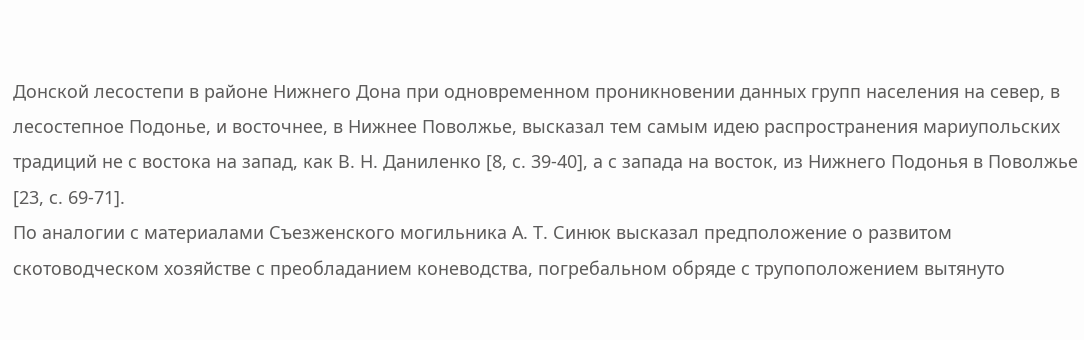Донской лесостепи в районе Нижнего Дона при одновременном проникновении данных групп населения на север, в лесостепное Подонье, и восточнее, в Нижнее Поволжье, высказал тем самым идею распространения мариупольских традиций не с востока на запад, как В. Н. Даниленко [8, с. 39-40], а с запада на восток, из Нижнего Подонья в Поволжье [23, с. 69-71].
По аналогии с материалами Съезженского могильника А. Т. Синюк высказал предположение о развитом скотоводческом хозяйстве с преобладанием коневодства, погребальном обряде с трупоположением вытянуто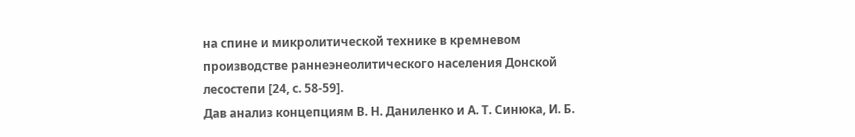на спине и микролитической технике в кремневом производстве раннеэнеолитического населения Донской лесостепи [24, с. 58-59].
Дав анализ концепциям В. Н. Даниленко и А. Т. Синюка, И. Б.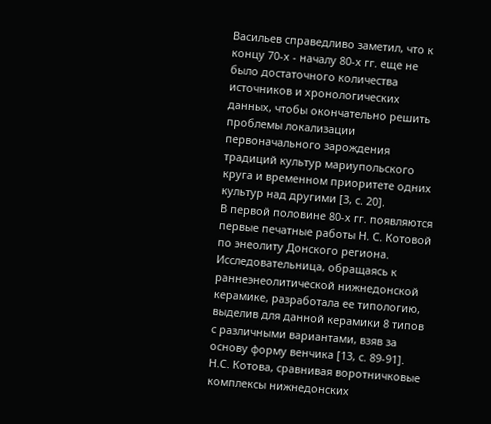Васильев справедливо заметил, что к концу 70-х - началу 80-х гг. еще не было достаточного количества источников и хронологических данных, чтобы окончательно решить проблемы локализации первоначального зарождения традиций культур мариупольского круга и временном приоритете одних культур над другими [3, с. 20].
В первой половине 80-х гг. появляются первые печатные работы Н. С. Котовой по энеолиту Донского региона. Исследовательница, обращаясь к раннеэнеолитической нижнедонской керамике, разработала ее типологию, выделив для данной керамики 8 типов с различными вариантами, взяв за основу форму венчика [13, с. 89-91].
Н.С. Котова, сравнивая воротничковые комплексы нижнедонских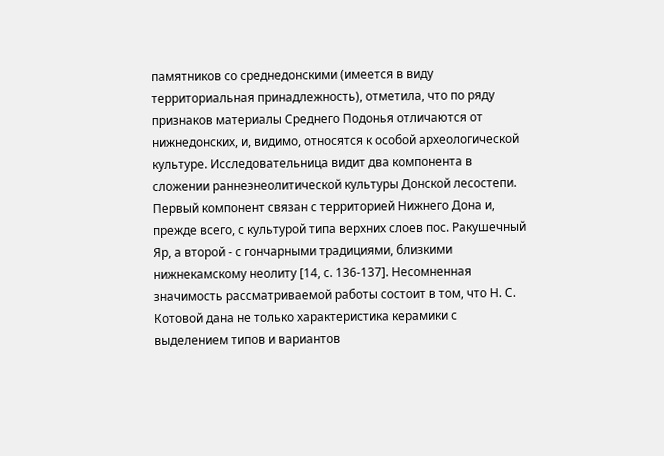памятников со среднедонскими (имеется в виду территориальная принадлежность), отметила, что по ряду признаков материалы Среднего Подонья отличаются от нижнедонских, и, видимо, относятся к особой археологической культуре. Исследовательница видит два компонента в сложении раннеэнеолитической культуры Донской лесостепи. Первый компонент связан с территорией Нижнего Дона и, прежде всего, с культурой типа верхних слоев пос. Ракушечный Яр, а второй - с гончарными традициями, близкими нижнекамскому неолиту [14, с. 136-137]. Несомненная значимость рассматриваемой работы состоит в том, что Н. С. Котовой дана не только характеристика керамики с выделением типов и вариантов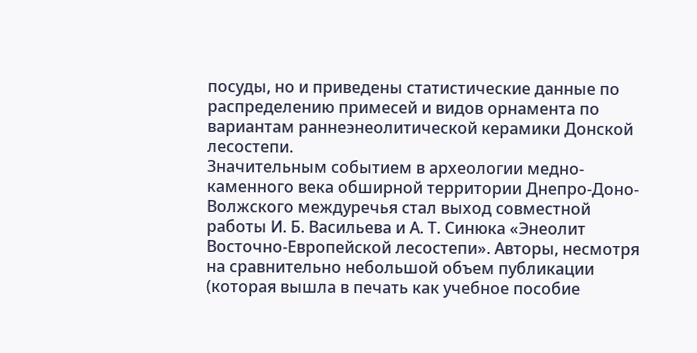посуды, но и приведены статистические данные по распределению примесей и видов орнамента по вариантам раннеэнеолитической керамики Донской лесостепи.
Значительным событием в археологии медно-каменного века обширной территории Днепро-Доно-Волжского междуречья стал выход совместной работы И. Б. Васильева и А. Т. Синюка «Энеолит Восточно-Европейской лесостепи». Авторы, несмотря на сравнительно небольшой объем публикации (которая вышла в печать как учебное пособие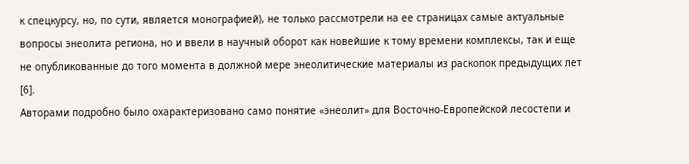к спецкурсу, но, по сути, является монографией), не только рассмотрели на ее страницах самые актуальные вопросы энеолита региона, но и ввели в научный оборот как новейшие к тому времени комплексы, так и еще не опубликованные до того момента в должной мере энеолитические материалы из раскопок предыдущих лет [6].
Авторами подробно было охарактеризовано само понятие «энеолит» для Восточно-Европейской лесостепи и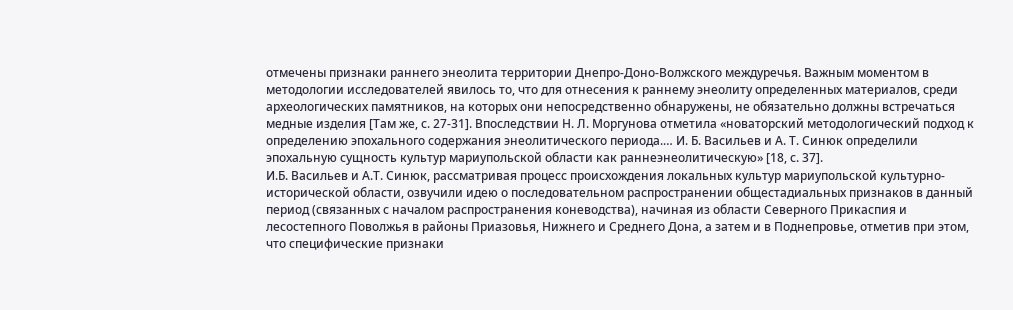отмечены признаки раннего энеолита территории Днепро-Доно-Волжского междуречья. Важным моментом в методологии исследователей явилось то, что для отнесения к раннему энеолиту определенных материалов, среди археологических памятников, на которых они непосредственно обнаружены, не обязательно должны встречаться медные изделия [Там же, с. 27-31]. Впоследствии Н. Л. Моргунова отметила «новаторский методологический подход к определению эпохального содержания энеолитического периода.… И. Б. Васильев и А. Т. Синюк определили эпохальную сущность культур мариупольской области как раннеэнеолитическую» [18, с. 37].
И.Б. Васильев и А.Т. Синюк, рассматривая процесс происхождения локальных культур мариупольской культурно-исторической области, озвучили идею о последовательном распространении общестадиальных признаков в данный период (связанных с началом распространения коневодства), начиная из области Северного Прикаспия и лесостепного Поволжья в районы Приазовья, Нижнего и Среднего Дона, а затем и в Поднепровье, отметив при этом, что специфические признаки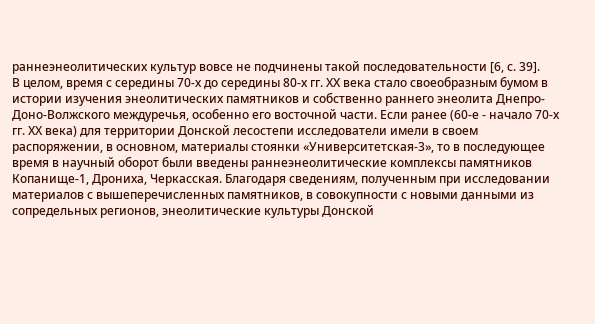раннеэнеолитических культур вовсе не подчинены такой последовательности [6, с. 39].
В целом, время с середины 70-х до середины 80-х гг. ХХ века стало своеобразным бумом в истории изучения энеолитических памятников и собственно раннего энеолита Днепро-Доно-Волжского междуречья, особенно его восточной части. Если ранее (60-е - начало 70-х гг. ХХ века) для территории Донской лесостепи исследователи имели в своем распоряжении, в основном, материалы стоянки «Университетская-3», то в последующее время в научный оборот были введены раннеэнеолитические комплексы памятников Копанище-1, Дрониха, Черкасская. Благодаря сведениям, полученным при исследовании материалов с вышеперечисленных памятников, в совокупности с новыми данными из сопредельных регионов, энеолитические культуры Донской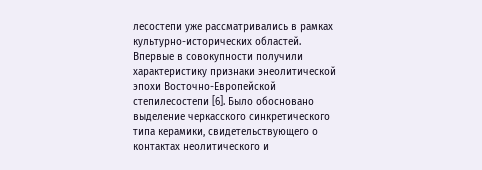лесостепи уже рассматривались в рамках культурно-исторических областей. Впервые в совокупности получили характеристику признаки энеолитической эпохи Восточно-Европейской степилесостепи [6]. Было обосновано выделение черкасского синкретического типа керамики, свидетельствующего о контактах неолитического и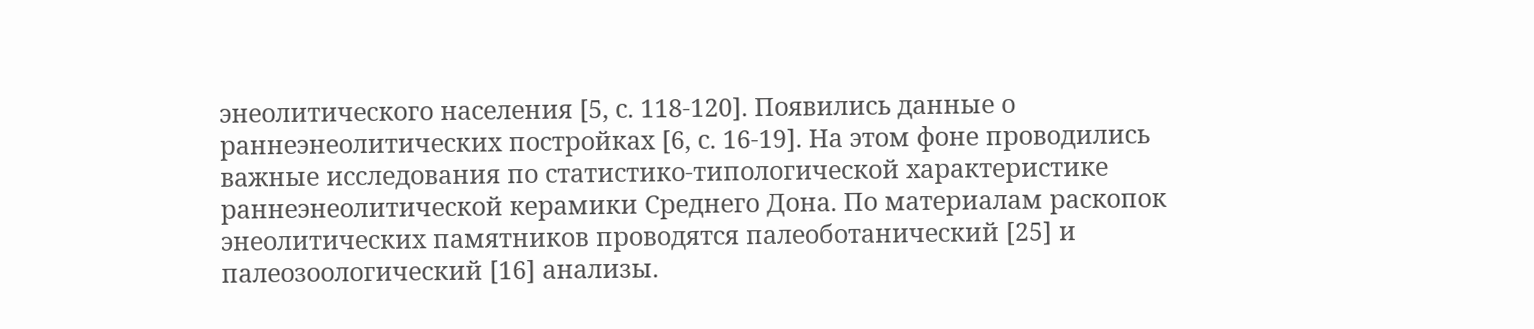энеолитического населения [5, с. 118-120]. Появились данные о раннеэнеолитических постройках [6, с. 16-19]. На этом фоне проводились важные исследования по статистико-типологической характеристике раннеэнеолитической керамики Среднего Дона. По материалам раскопок энеолитических памятников проводятся палеоботанический [25] и палеозоологический [16] анализы.